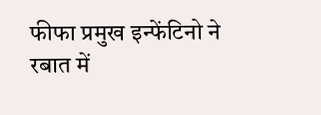फीफा प्रमुख इन्फेंटिनो ने रबात में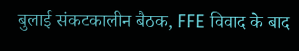बुलाई संकटकालीन बैठक, FFE विवाद के बाद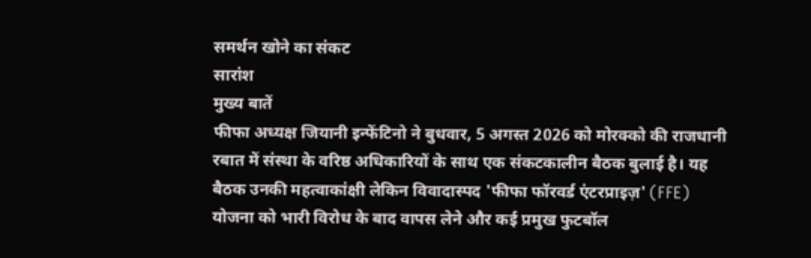समर्थन खोने का संकट
सारांश
मुख्य बातें
फीफा अध्यक्ष जियानी इन्फेंटिनो ने बुधवार, 5 अगस्त 2026 को मोरक्को की राजधानी रबात में संस्था के वरिष्ठ अधिकारियों के साथ एक संकटकालीन बैठक बुलाई है। यह बैठक उनकी महत्वाकांक्षी लेकिन विवादास्पद 'फीफा फॉरवर्ड एंटरप्राइज़' (FFE) योजना को भारी विरोध के बाद वापस लेने और कई प्रमुख फुटबॉल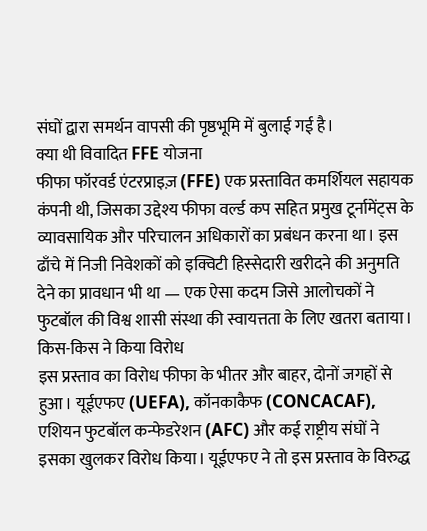संघों द्वारा समर्थन वापसी की पृष्ठभूमि में बुलाई गई है।
क्या थी विवादित FFE योजना
फीफा फॉरवर्ड एंटरप्राइज़ (FFE) एक प्रस्तावित कमर्शियल सहायक कंपनी थी, जिसका उद्देश्य फीफा वर्ल्ड कप सहित प्रमुख टूर्नामेंट्स के व्यावसायिक और परिचालन अधिकारों का प्रबंधन करना था। इस ढाँचे में निजी निवेशकों को इक्विटी हिस्सेदारी खरीदने की अनुमति देने का प्रावधान भी था — एक ऐसा कदम जिसे आलोचकों ने फुटबॉल की विश्व शासी संस्था की स्वायत्तता के लिए खतरा बताया।
किस-किस ने किया विरोध
इस प्रस्ताव का विरोध फीफा के भीतर और बाहर, दोनों जगहों से हुआ। यूईएफए (UEFA), कॉनकाकैफ (CONCACAF), एशियन फुटबॉल कन्फेडरेशन (AFC) और कई राष्ट्रीय संघों ने इसका खुलकर विरोध किया। यूईएफए ने तो इस प्रस्ताव के विरुद्ध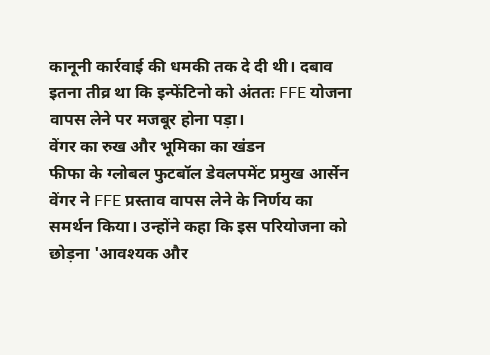कानूनी कार्रवाई की धमकी तक दे दी थी। दबाव इतना तीव्र था कि इन्फेंटिनो को अंततः FFE योजना वापस लेने पर मजबूर होना पड़ा।
वेंगर का रुख और भूमिका का खंडन
फीफा के ग्लोबल फुटबॉल डेवलपमेंट प्रमुख आर्सेन वेंगर ने FFE प्रस्ताव वापस लेने के निर्णय का समर्थन किया। उन्होंने कहा कि इस परियोजना को छोड़ना 'आवश्यक और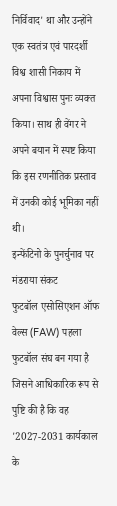निर्विवाद' था और उन्होंने एक स्वतंत्र एवं पारदर्शी विश्व शासी निकाय में अपना विश्वास पुनः व्यक्त किया। साथ ही वेंगर ने अपने बयान में स्पष्ट किया कि इस रणनीतिक प्रस्ताव में उनकी कोई भूमिका नहीं थी।
इन्फेंटिनो के पुनर्चुनाव पर मंडराया संकट
फुटबॉल एसोसिएशन ऑफ वेल्स (FAW) पहला फुटबॉल संघ बन गया है जिसने आधिकारिक रूप से पुष्टि की है कि वह '2027-2031 कार्यकाल के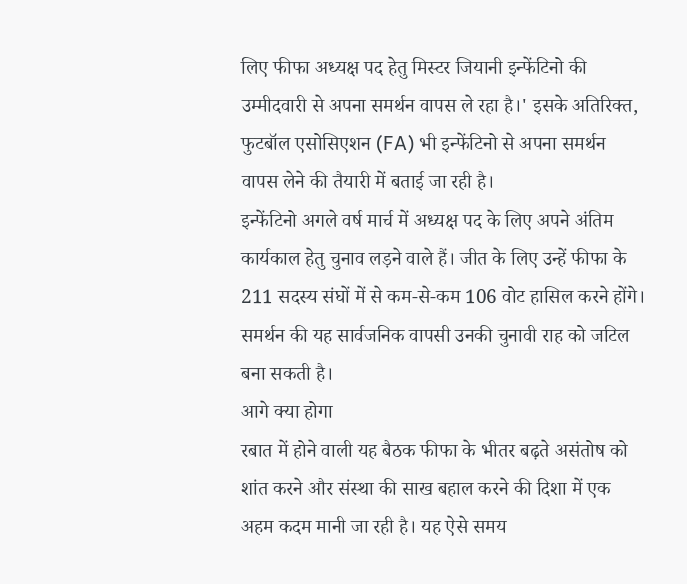लिए फीफा अध्यक्ष पद हेतु मिस्टर जियानी इन्फेंटिनो की उम्मीदवारी से अपना समर्थन वापस ले रहा है।' इसके अतिरिक्त, फुटबॉल एसोसिएशन (FA) भी इन्फेंटिनो से अपना समर्थन वापस लेने की तैयारी में बताई जा रही है।
इन्फेंटिनो अगले वर्ष मार्च में अध्यक्ष पद के लिए अपने अंतिम कार्यकाल हेतु चुनाव लड़ने वाले हैं। जीत के लिए उन्हें फीफा के 211 सदस्य संघों में से कम-से-कम 106 वोट हासिल करने होंगे। समर्थन की यह सार्वजनिक वापसी उनकी चुनावी राह को जटिल बना सकती है।
आगे क्या होगा
रबात में होने वाली यह बैठक फीफा के भीतर बढ़ते असंतोष को शांत करने और संस्था की साख बहाल करने की दिशा में एक अहम कदम मानी जा रही है। यह ऐसे समय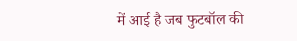में आई है जब फुटबॉल की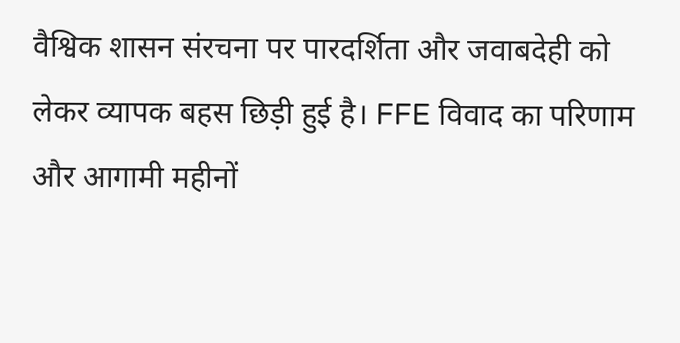वैश्विक शासन संरचना पर पारदर्शिता और जवाबदेही को लेकर व्यापक बहस छिड़ी हुई है। FFE विवाद का परिणाम और आगामी महीनों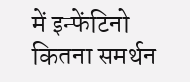में इन्फेंटिनो कितना समर्थन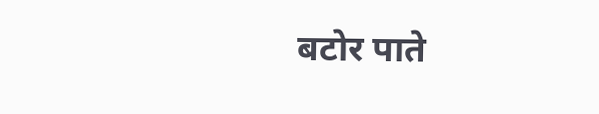बटोर पाते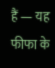हैं — यह फीफा के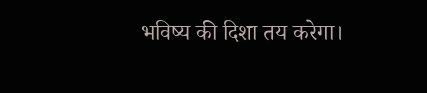भविष्य की दिशा तय करेगा।